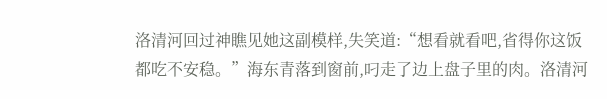洛清河回过神瞧见她这副模样,失笑道:“想看就看吧,省得你这饭都吃不安稳。”海东青落到窗前,叼走了边上盘子里的肉。洛清河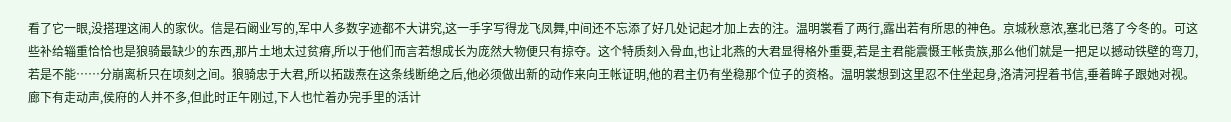看了它一眼,没搭理这闹人的家伙。信是石阚业写的,军中人多数字迹都不大讲究,这一手字写得龙飞凤舞,中间还不忘添了好几处记起才加上去的注。温明裳看了两行,露出若有所思的神色。京城秋意浓,塞北已落了今冬的。可这些补给辎重恰恰也是狼骑最缺少的东西,那片土地太过贫瘠,所以于他们而言若想成长为庞然大物便只有掠夺。这个特质刻入骨血,也让北燕的大君显得格外重要,若是主君能震慑王帐贵族,那么他们就是一把足以撼动铁壁的弯刀,若是不能……分崩离析只在顷刻之间。狼骑忠于大君,所以拓跋焘在这条线断绝之后,他必须做出新的动作来向王帐证明,他的君主仍有坐稳那个位子的资格。温明裳想到这里忍不住坐起身,洛清河捏着书信,垂着眸子跟她对视。廊下有走动声,侯府的人并不多,但此时正午刚过,下人也忙着办完手里的活计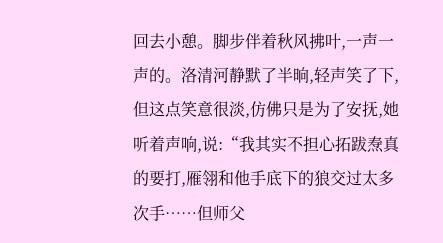回去小憩。脚步伴着秋风拂叶,一声一声的。洛清河静默了半晌,轻声笑了下,但这点笑意很淡,仿佛只是为了安抚,她听着声响,说:“我其实不担心拓跋焘真的要打,雁翎和他手底下的狼交过太多次手……但师父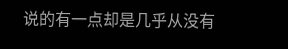说的有一点却是几乎从没有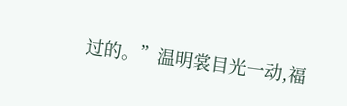过的。”温明裳目光一动,福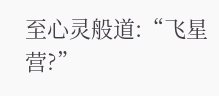至心灵般道:“飞星营?”